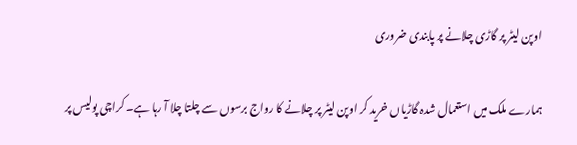اوپن لیٹر پر گاڑی چلانے پر پابندی ضروری

ہمارے ملک میں استعمال شدہ گاڑیاں خرید کر اوپن لیٹر پر چلانے کا رواج برسوں سے چلتا چلا آ رہا ہے۔ کراچی پولیس پر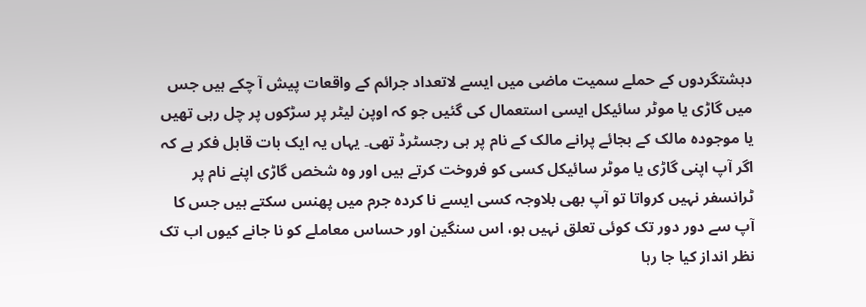دہشتگردوں کے حملے سمیت ماضی میں ایسے لاتعداد جرائم کے واقعات پیش آ چکے ہیں جس میں گاڑی یا موٹر سائیکل ایسی استعمال کی گئیں جو کہ اوپن لیٹر پر سڑکوں پر چل رہی تھیں یا موجودہ مالک کے بجائے پرانے مالک کے نام پر ہی رجسٹرڈ تھی۔ یہاں یہ ایک بات قابل فکر ہے کہ اگر آپ اپنی گاڑی یا موٹر سائیکل کسی کو فروخت کرتے ہیں اور وہ شخص گاڑی اپنے نام پر ٹرانسفر نہیں کرواتا تو آپ بھی بلاوجہ کسی ایسے نا کردہ جرم میں پھنس سکتے ہیں جس کا آپ سے دور دور تک کوئی تعلق نہیں ہو، اس سنگین اور حساس معاملے کو نا جانے کیوں اب تک نظر انداز کیا جا رہا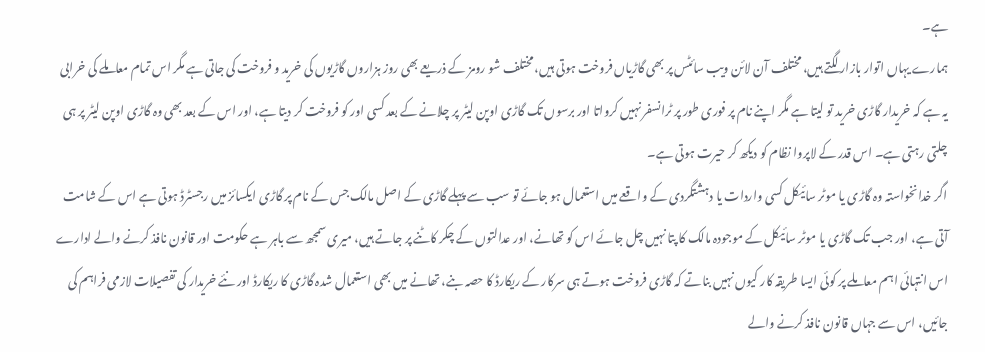ہے۔
ہمارے یہاں اتوار بازار لگتے ہیں، مختلف آن لائن ویب سائٹس پر بھی گاڑیاں فروخت ہوتی ہیں، مختلف شو رومز کے ذریعے بھی روز ہزاروں گاڑیوں کی خرید و فروخت کی جاتی ہے مگر اس تمام معاملے کی خرابی یہ ہے کہ خریدار گاڑی خرید تو لیتا ہے مگر اپنے نام پر فوری طور پر ٹرانسفر نہیں کرواتا اور برسوں تک گاڑی اوپن لیٹر پر چلانے کے بعد کسی اور کو فروخت کر دیتا ہے، اور اس کے بعد بھی وہ گاڑی اوپن لیٹر پر ہی چلتی رہتی ہے۔ اس قدر کے لاپروا نظام کو دیکھ کر حیرت ہوتی ہے۔
اگر خدانخواستہ وہ گاڑی یا موٹر سائیکل کسی واردات یا دہشتگردی کے واقعے میں استعمال ہو جائے تو سب سے پہلے گاڑی کے اصل مالک جس کے نام پر گاڑی ایکسائز میں رجسٹرڈ ہوتی ہے اس کے شامت آتی ہے، اور جب تک گاڑی یا موٹر سائیکل کے موجودہ مالک کا پتا نہیں چل جائے اس کو تھانے، اور عدالتوں کے چکر کاٹنے پر جاتے ہیں، میری سمجھ سے باہر ہے حکومت اور قانون نافذ کرنے والے ادارے اس انتہائی اہم معاملے پر کوئی ایسا طریقہ کار کیوں نہیں بناتے کہ گاڑی فروخت ہوتے ہی سرکار کے ریکارڈ کا حصہ بنے، تھانے میں بھی استعمال شدہ گاڑی کا ریکارڈ اور نئے خریدار کی تفصیلات لازمی فراہم کی جائیں، اس سے جہاں قانون نافذ کرنے والے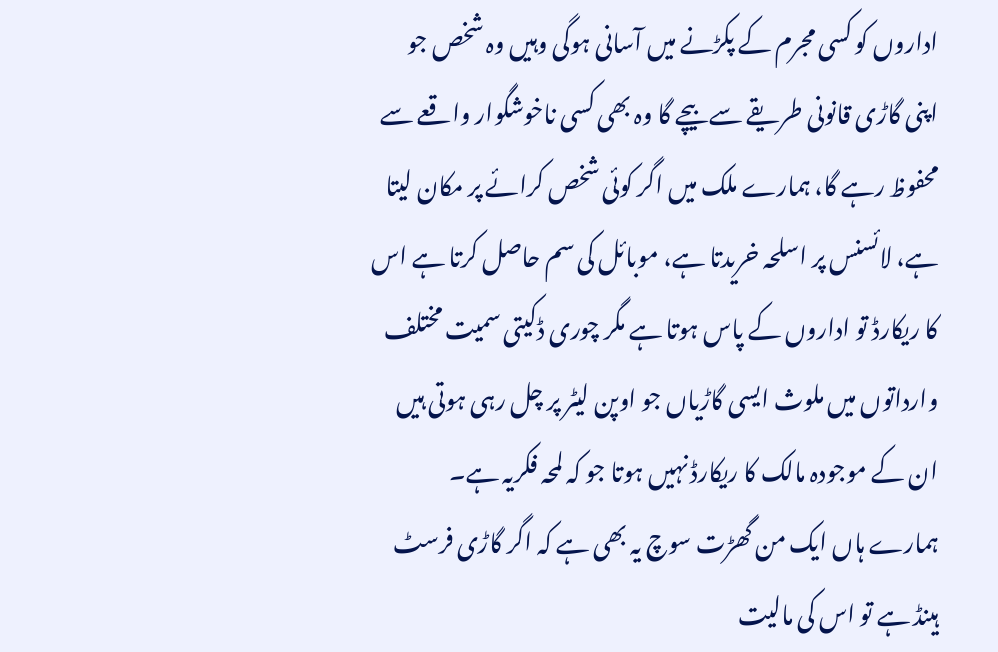اداروں کو کسی مجرم کے پکڑنے میں آسانی ہوگی وہیں وہ شخص جو اپنی گاڑی قانونی طریقے سے بیچے گا وہ بھی کسی ناخوشگوار واقعے سے محفوظ رہے گا، ہمارے ملک میں اگر کوئی شخص کرائے پر مکان لیتا ہے، لائسنس پر اسلحہ خریدتا ہے، موبائل کی سم حاصل کرتا ہے اس کا ریکارڈ تو اداروں کے پاس ہوتا ہے مگر چوری ڈکیتی سمیت مختلف وارداتوں میں ملوث ایسی گاڑیاں جو اوپن لیٹر پر چل رہی ہوتی ہیں ان کے موجودہ مالک کا ریکارڈ نہیں ہوتا جو کہ لمحہ فکریہ ہے۔
ہمارے ہاں ایک من گھڑت سوچ یہ بھی ہے کہ اگر گاڑی فرسٹ ہینڈ ہے تو اس کی مالیت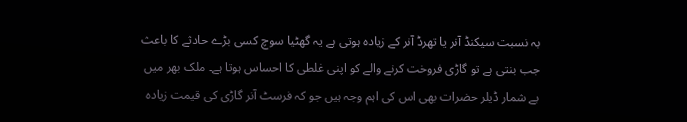بہ نسبت سیکنڈ آنر یا تھرڈ آنر کے زیادہ ہوتی ہے یہ گھٹیا سوچ کسی بڑے حادثے کا باعث جب بنتی ہے تو گاڑی فروخت کرنے والے کو اپنی غلطی کا احساس ہوتا ہے۔ ملک بھر میں بے شمار ڈیلر حضرات بھی اس کی اہم وجہ ہیں جو کہ فرسٹ آنر گاڑی کی قیمت زیادہ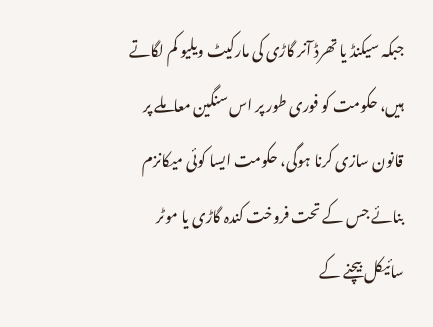جبکہ سیکنڈ یا تھرڈ آنر گاڑی کی مارکیٹ ویلیو کم لگاتے ہیں، حکومت کو فوری طور پر اس سنگین معاملے پر قانون سازی کرنا ہوگی، حکومت ایسا کوئی میکانزم بنائے جس کے تحت فروخت کندہ گاڑی یا موٹر سائیکل بیچنے کے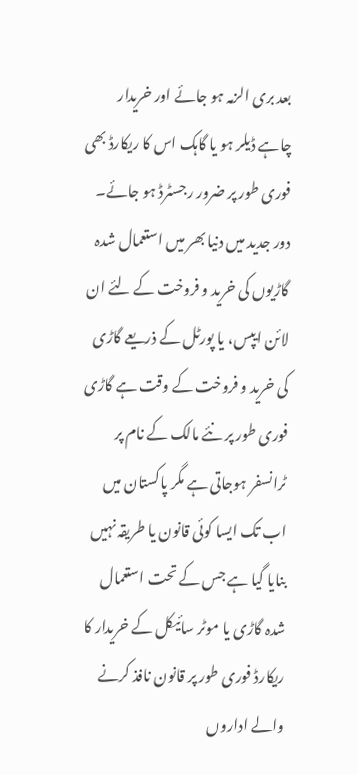بعد بری الزمہ ہو جائے اور خریدار چاہے ڈیلر ہو یا گاہک اس کا ریکارڈ بھی فوری طور پر ضرور رجسٹرڈ ہو جائے۔
دور جدید میں دنیا بھر میں استعمال شدہ گاڑیوں کی خرید و فروخت کے لئے ان لائن ایپس، یا پورٹل کے ذریعے گاڑی کی خرید و فروخت کے وقت ہے گاڑی فوری طور پر نئے مالک کے نام پر ٹرانسفر ہوجاتی ہے مگر پاکستان میں اب تک ایسا کوئی قانون یا طریقہ نہیں بنایا گیا ہے جس کے تحت استعمال شدہ گاڑی یا موٹر سائیکل کے خریدار کا ریکارڈ فوری طور پر قانون نافذ کرنے والے اداروں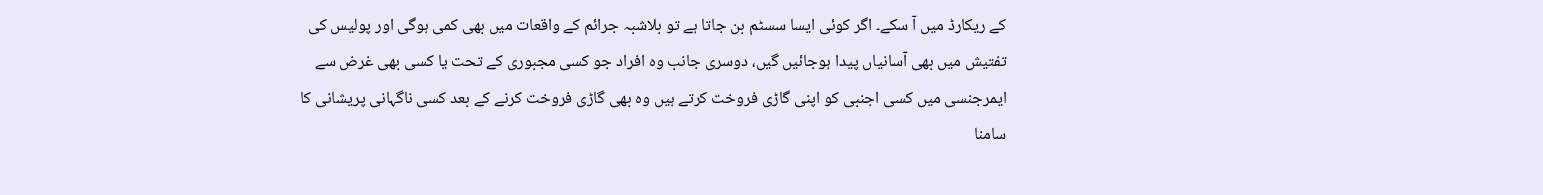کے ریکارڈ میں آ سکے۔ اگر کوئی ایسا سسٹم بن جاتا ہے تو بلاشبہ جرائم کے واقعات میں بھی کمی ہوگی اور پولیس کی تفتیش میں بھی آسانیاں پیدا ہوجائیں گیں، دوسری جانب وہ افراد جو کسی مجبوری کے تحت یا کسی بھی غرض سے ایمرجنسی میں کسی اجنبی کو اپنی گاڑی فروخت کرتے ہیں وہ بھی گاڑی فروخت کرنے کے بعد کسی ناگہانی پریشانی کا سامنا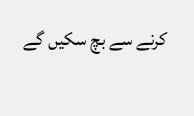کرنے سے بچ سکیں گے